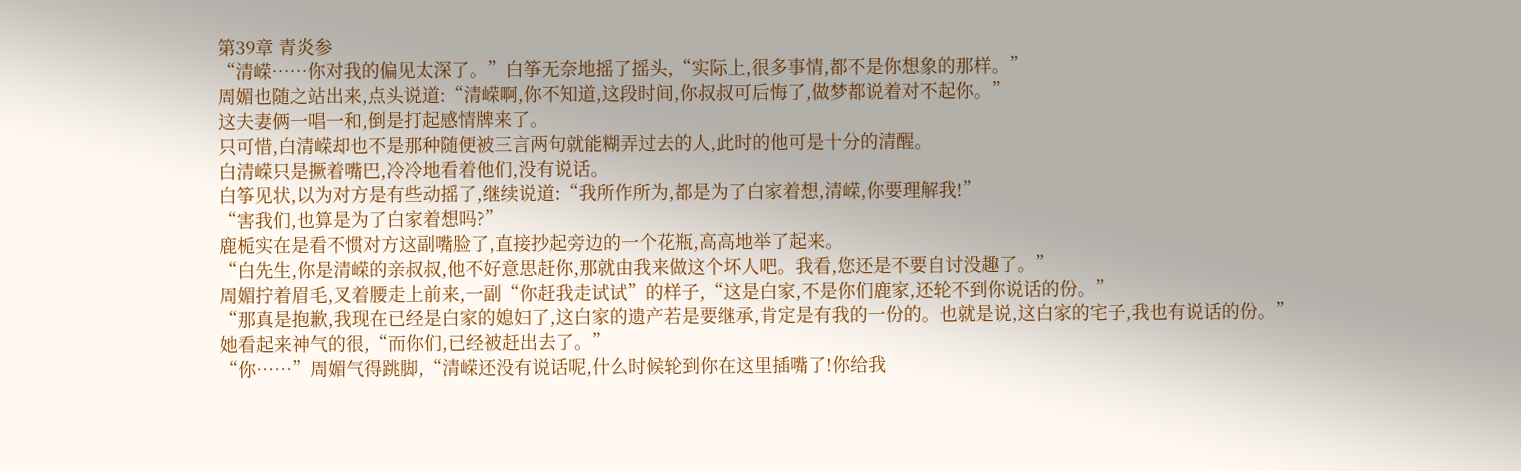第39章 青炎参
“清嵘……你对我的偏见太深了。”白筝无奈地摇了摇头,“实际上,很多事情,都不是你想象的那样。”
周媚也随之站出来,点头说道:“清嵘啊,你不知道,这段时间,你叔叔可后悔了,做梦都说着对不起你。”
这夫妻俩一唱一和,倒是打起感情牌来了。
只可惜,白清嵘却也不是那种随便被三言两句就能糊弄过去的人,此时的他可是十分的清醒。
白清嵘只是撅着嘴巴,冷冷地看着他们,没有说话。
白筝见状,以为对方是有些动摇了,继续说道:“我所作所为,都是为了白家着想,清嵘,你要理解我!”
“害我们,也算是为了白家着想吗?”
鹿栀实在是看不惯对方这副嘴脸了,直接抄起旁边的一个花瓶,高高地举了起来。
“白先生,你是清嵘的亲叔叔,他不好意思赶你,那就由我来做这个坏人吧。我看,您还是不要自讨没趣了。”
周媚拧着眉毛,叉着腰走上前来,一副“你赶我走试试”的样子,“这是白家,不是你们鹿家,还轮不到你说话的份。”
“那真是抱歉,我现在已经是白家的媳妇了,这白家的遗产若是要继承,肯定是有我的一份的。也就是说,这白家的宅子,我也有说话的份。”
她看起来神气的很,“而你们,已经被赶出去了。”
“你……”周媚气得跳脚,“清嵘还没有说话呢,什么时候轮到你在这里插嘴了!你给我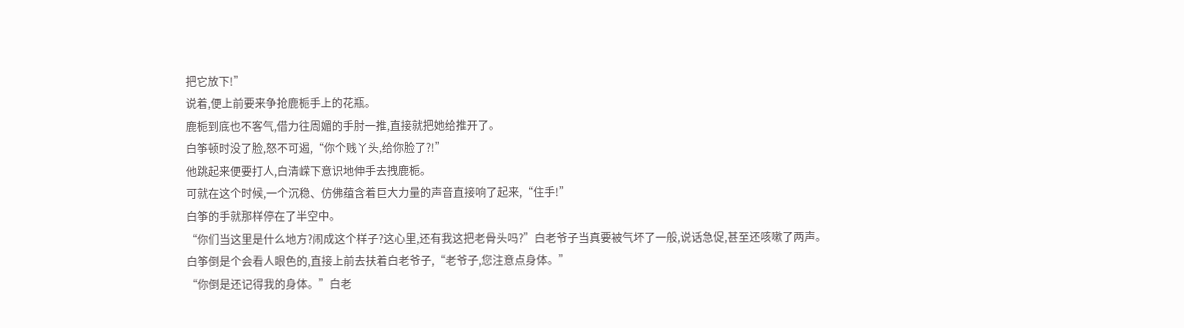把它放下!”
说着,便上前要来争抢鹿栀手上的花瓶。
鹿栀到底也不客气,借力往周媚的手肘一推,直接就把她给推开了。
白筝顿时没了脸,怒不可遏,“你个贱丫头,给你脸了?!”
他跳起来便要打人,白清嵘下意识地伸手去拽鹿栀。
可就在这个时候,一个沉稳、仿佛蕴含着巨大力量的声音直接响了起来,“住手!”
白筝的手就那样停在了半空中。
“你们当这里是什么地方?闹成这个样子?这心里,还有我这把老骨头吗?”白老爷子当真要被气坏了一般,说话急促,甚至还咳嗽了两声。
白筝倒是个会看人眼色的,直接上前去扶着白老爷子,“老爷子,您注意点身体。”
“你倒是还记得我的身体。”白老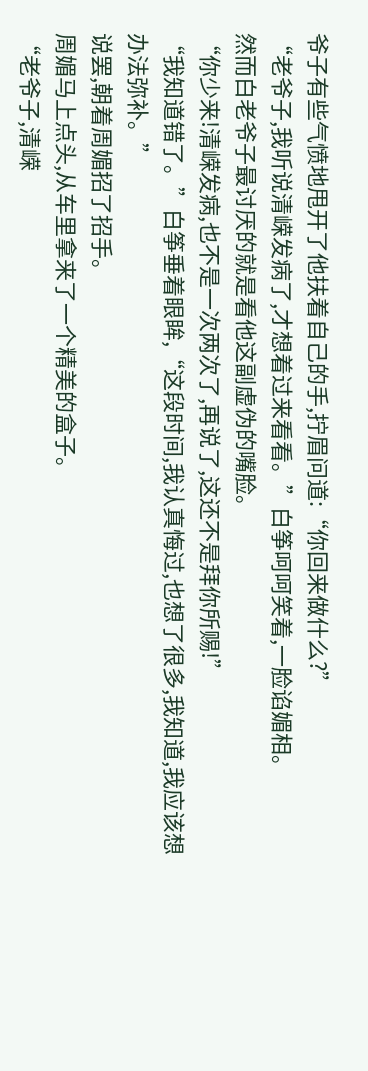爷子有些气愤地甩开了他扶着自己的手,拧眉问道:“你回来做什么?”
“老爷子,我听说清嵘发病了,才想着过来看看。”白筝呵呵笑着,一脸谄媚相。
然而白老爷子最讨厌的就是看他这副虚伪的嘴脸。
“你少来!清嵘发病,也不是一次两次了,再说了,这还不是拜你所赐!”
“我知道错了。”白筝垂着眼眸,“这段时间,我认真悔过,也想了很多,我知道,我应该想办法弥补。”
说罢,朝着周媚招了招手。
周媚马上点头,从车里拿来了一个精美的盒子。
“老爷子,清嵘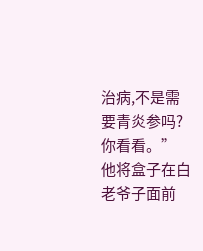治病,不是需要青炎参吗?你看看。”
他将盒子在白老爷子面前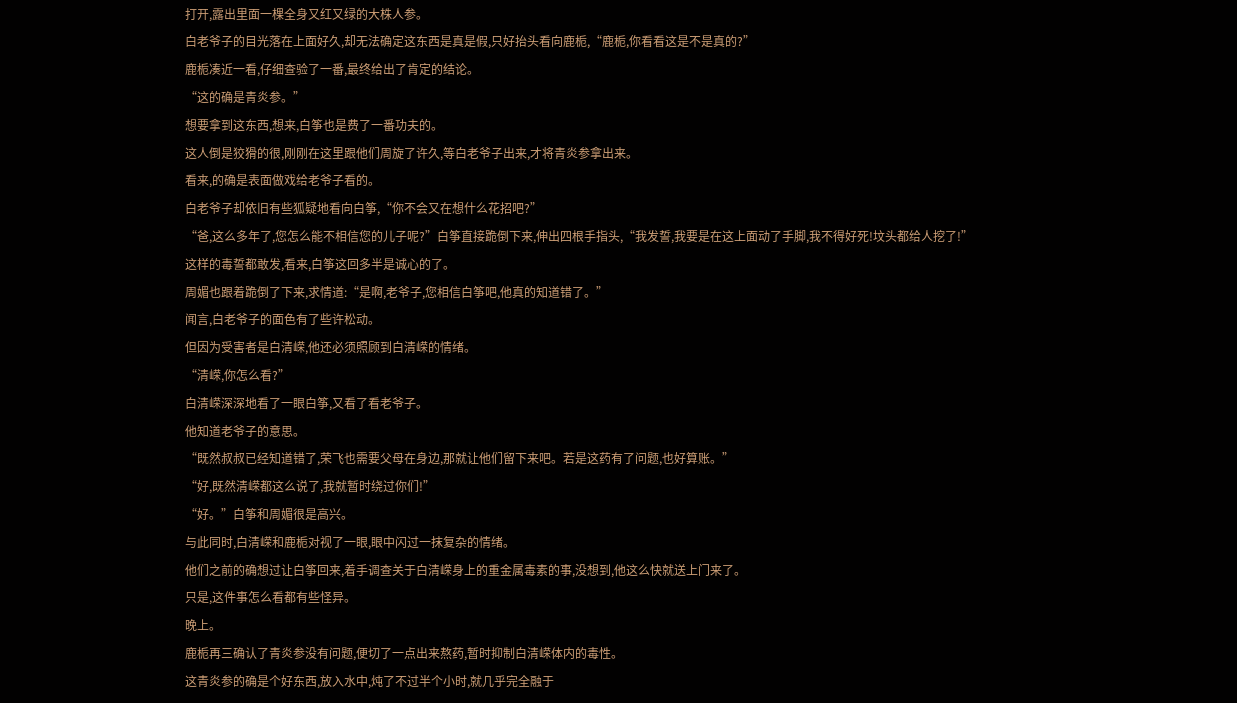打开,露出里面一棵全身又红又绿的大株人参。
白老爷子的目光落在上面好久,却无法确定这东西是真是假,只好抬头看向鹿栀,“鹿栀,你看看这是不是真的?”
鹿栀凑近一看,仔细查验了一番,最终给出了肯定的结论。
“这的确是青炎参。”
想要拿到这东西,想来,白筝也是费了一番功夫的。
这人倒是狡猾的很,刚刚在这里跟他们周旋了许久,等白老爷子出来,才将青炎参拿出来。
看来,的确是表面做戏给老爷子看的。
白老爷子却依旧有些狐疑地看向白筝,“你不会又在想什么花招吧?”
“爸,这么多年了,您怎么能不相信您的儿子呢?”白筝直接跪倒下来,伸出四根手指头,“我发誓,我要是在这上面动了手脚,我不得好死!坟头都给人挖了!”
这样的毒誓都敢发,看来,白筝这回多半是诚心的了。
周媚也跟着跪倒了下来,求情道:“是啊,老爷子,您相信白筝吧,他真的知道错了。”
闻言,白老爷子的面色有了些许松动。
但因为受害者是白清嵘,他还必须照顾到白清嵘的情绪。
“清嵘,你怎么看?”
白清嵘深深地看了一眼白筝,又看了看老爷子。
他知道老爷子的意思。
“既然叔叔已经知道错了,荣飞也需要父母在身边,那就让他们留下来吧。若是这药有了问题,也好算账。”
“好,既然清嵘都这么说了,我就暂时绕过你们!”
“好。”白筝和周媚很是高兴。
与此同时,白清嵘和鹿栀对视了一眼,眼中闪过一抹复杂的情绪。
他们之前的确想过让白筝回来,着手调查关于白清嵘身上的重金属毒素的事,没想到,他这么快就送上门来了。
只是,这件事怎么看都有些怪异。
晚上。
鹿栀再三确认了青炎参没有问题,便切了一点出来熬药,暂时抑制白清嵘体内的毒性。
这青炎参的确是个好东西,放入水中,炖了不过半个小时,就几乎完全融于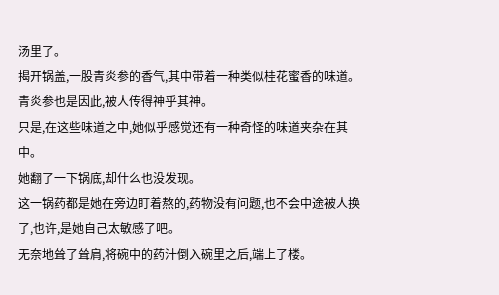汤里了。
揭开锅盖,一股青炎参的香气,其中带着一种类似桂花蜜香的味道。
青炎参也是因此,被人传得神乎其神。
只是,在这些味道之中,她似乎感觉还有一种奇怪的味道夹杂在其中。
她翻了一下锅底,却什么也没发现。
这一锅药都是她在旁边盯着熬的,药物没有问题,也不会中途被人换了,也许,是她自己太敏感了吧。
无奈地耸了耸肩,将碗中的药汁倒入碗里之后,端上了楼。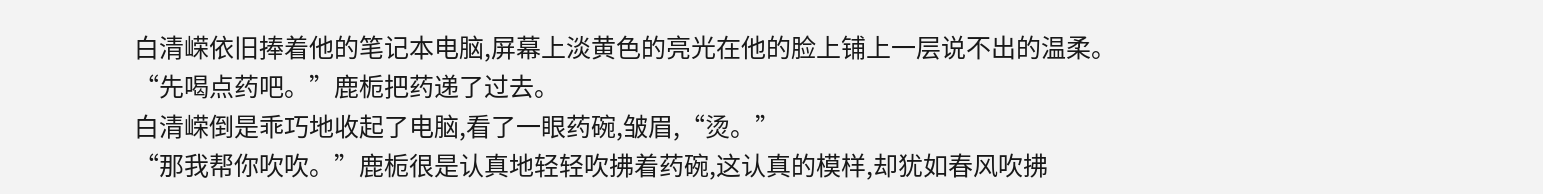白清嵘依旧捧着他的笔记本电脑,屏幕上淡黄色的亮光在他的脸上铺上一层说不出的温柔。
“先喝点药吧。”鹿栀把药递了过去。
白清嵘倒是乖巧地收起了电脑,看了一眼药碗,皱眉,“烫。”
“那我帮你吹吹。”鹿栀很是认真地轻轻吹拂着药碗,这认真的模样,却犹如春风吹拂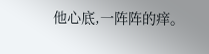他心底,一阵阵的痒。